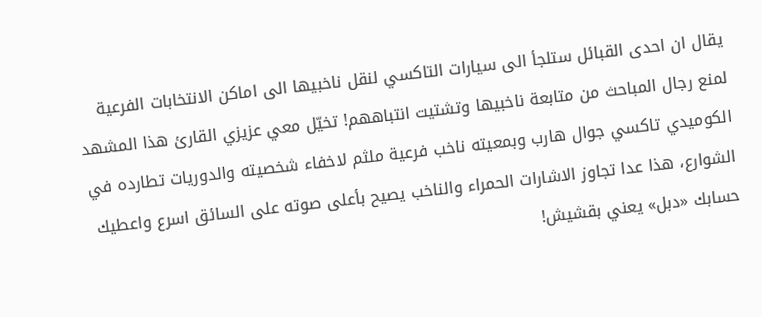يقال ان احدى القبائل ستلجأ الى سيارات التاكسي لنقل ناخبيها الى اماكن الانتخابات الفرعية لمنع رجال المباحث من متابعة ناخبيها وتشتيت انتباههم! تخيّل معي عزيزي القارئ هذا المشهد الكوميدي تاكسي جوال هارب وبمعيته ناخب فرعية ملثم لاخفاء شخصيته والدوريات تطارده في الشوارع، هذا عدا تجاوز الاشارات الحمراء والناخب يصيح بأعلى صوته على السائق اسرع واعطيك حسابك «دبل» يعني بقشيش!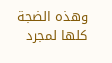وهذه الضجة كلها لمجرد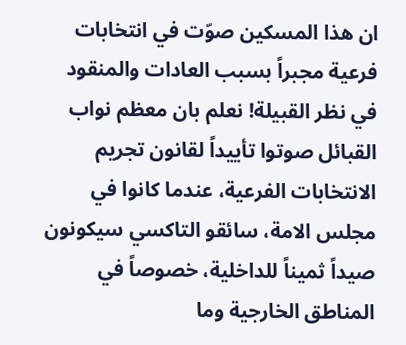ان هذا المسكين صوّت في انتخابات فرعية مجبراً بسبب العادات والمنقود في نظر القبيلة! نعلم بان معظم نواب القبائل صوتوا تأييداً لقانون تجريم الانتخابات الفرعية، عندما كانوا في مجلس الامة، سائقو التاكسي سيكونون صيداً ثميناً للداخلية، خصوصاً في المناطق الخارجية وما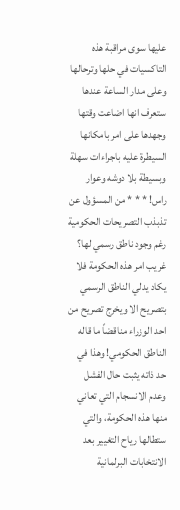عليها سوى مراقبة هذه التاكسيات في حلها وترحالها وعلى مدار الساعة عندها ستعرف انها اضاعت وقتها وجهدها على امر بامكانها السيطرة عليه باجراءات سهلة وبسيطة بلا دوشه وعوار راس! * * * من المسؤول عن تذبذب التصريحات الحكومية رغم وجود ناطق رسمي لها؟ غريب امر هذه الحكومة فلا يكاد يدلي الناطق الرسمي بتصريح الا ويخرج تصريح من احد الوزراء مناقضاً ما قاله الناطق الحكومي! وهذا في حد ذاته يثبت حال الفشل وعدم الانسجام التي تعاني منها هذه الحكومة، والتي ستطالها رياح التغيير بعد الانتخابات البرلمانية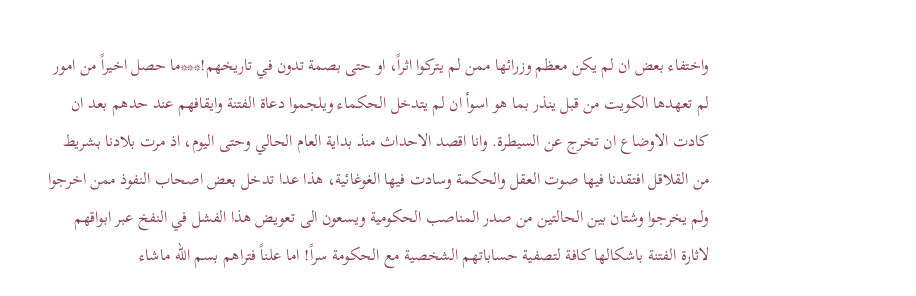واختفاء بعض ان لم يكن معظم وزرائها ممن لم يتركوا اثراً، او حتى بصمة تدون في تاريخهم!***ما حصل اخيراً من امور لم تعهدها الكويت من قبل ينذر بما هو اسوأ ان لم يتدخل الحكماء ويلجموا دعاة الفتنة وايقافهم عند حدهم بعد ان كادت الاوضاع ان تخرج عن السيطرة. وانا اقصد الاحداث منذ بداية العام الحالي وحتى اليوم، اذ مرت بلادنا بشريط من القلاقل افتقدنا فيها صوت العقل والحكمة وسادت فيها الغوغائية، هذا عدا تدخل بعض اصحاب النفوذ ممن اخرجوا ولم يخرجوا وشتان بين الحالتين من صدر المناصب الحكومية ويسعون الى تعويض هذا الفشل في النفخ عبر ابواقهم لاثارة الفتنة باشكالها كافة لتصفية حساباتهم الشخصية مع الحكومة سراً! اما علناً فتراهم بسم الله ماشاء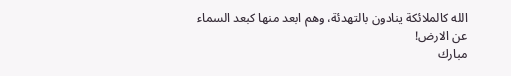الله كالملائكة ينادون بالتهدئة، وهم ابعد منها كبعد السماء عن الارض!
مبارك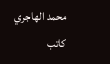محمد الهاجري
كاتب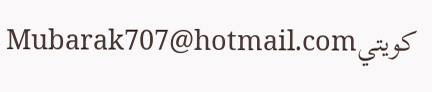كويتيMubarak707@hotmail.com